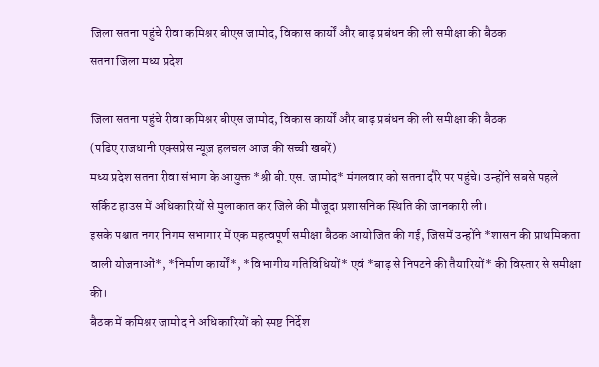जिला सतना पहुंचे रीवा कमिश्नर बीएस जामोद, विकास कार्यों और बाढ़ प्रबंधन की ली समीक्षा की बैठक
सतना जिला मध्य प्रदेश

जिला सतना पहुंचे रीवा कमिश्नर बीएस जामोद, विकास कार्यों और बाढ़ प्रबंधन की ली समीक्षा की बैठक
(पढिए राजधानी एक्सप्रेस न्यूज़ हलचल आज की सच्ची खबरें)
मध्य प्रदेश सतना रीवा संभाग के आयुक्त *श्री बी.एस. जामोद* मंगलवार को सतना दौरे पर पहुंचे। उन्होंने सबसे पहले सर्किट हाउस में अधिकारियों से मुलाकात कर जिले की मौजूदा प्रशासनिक स्थिति की जानकारी ली।
इसके पश्चात नगर निगम सभागार में एक महत्वपूर्ण समीक्षा बैठक आयोजित की गई, जिसमें उन्होंने *शासन की प्राथमिकता वाली योजनाओं*, *निर्माण कार्यों*, *विभागीय गतिविधियों* एवं *बाढ़ से निपटने की तैयारियों* की विस्तार से समीक्षा की।
बैठक में कमिश्नर जामोद ने अधिकारियों को स्पष्ट निर्देश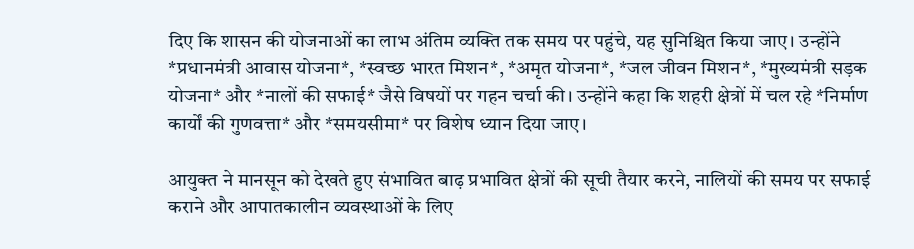दिए कि शासन की योजनाओं का लाभ अंतिम व्यक्ति तक समय पर पहुंचे, यह सुनिश्चित किया जाए। उन्होंने *प्रधानमंत्री आवास योजना*, *स्वच्छ भारत मिशन*, *अमृत योजना*, *जल जीवन मिशन*, *मुख्यमंत्री सड़क योजना* और *नालों की सफाई* जैसे विषयों पर गहन चर्चा की। उन्होंने कहा कि शहरी क्षेत्रों में चल रहे *निर्माण कार्यों की गुणवत्ता* और *समयसीमा* पर विशेष ध्यान दिया जाए।

आयुक्त ने मानसून को देखते हुए संभावित बाढ़ प्रभावित क्षेत्रों की सूची तैयार करने, नालियों की समय पर सफाई कराने और आपातकालीन व्यवस्थाओं के लिए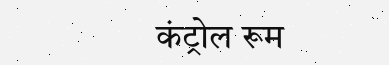कंट्रोल रूम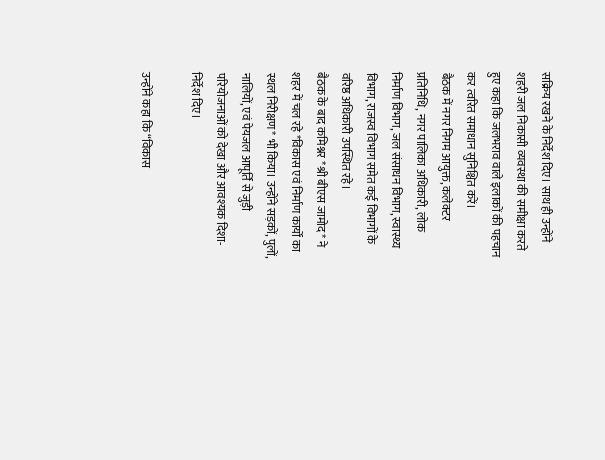सक्रिय रखने के निर्देश दिए। साथ ही उन्होंने शहरी जल निकासी व्यवस्था की समीक्षा करते हुए कहा कि जलभराव वाले इलाकों की पहचान कर त्वरित समाधान सुनिश्चित करें।
बैठक में नगर निगम आयुक्त, कलेक्टर प्रतिनिधि, नगर पालिका अधिकारी, लोक निर्माण विभाग, जल संसाधन विभाग, स्वास्थ्य विभाग, राजस्व विभाग समेत कई विभागों के वरिष्ठ अधिकारी उपस्थित रहे।
बैठक के बाद कमिश्नर *श्री बीएस जामोद* ने शहर में चल रहे *विकास एवं निर्माण कार्यों का स्थल निरीक्षण* भी किया। उन्होंने सड़कों, पुलों, नालियों, एवं पेयजल आपूर्ति से जुड़ी परियोजनाओं को देखा और आवश्यक दिशा-निर्देश दिए।

उन्होंने कहा कि “विकास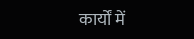कार्यों में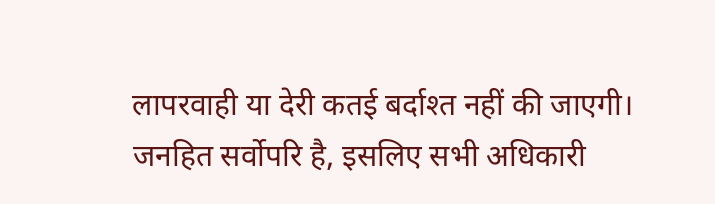लापरवाही या देरी कतई बर्दाश्त नहीं की जाएगी। जनहित सर्वोपरि है, इसलिए सभी अधिकारी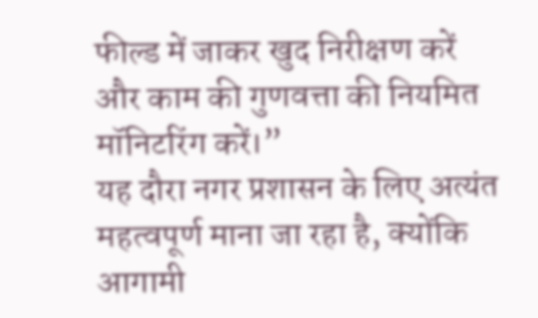फील्ड में जाकर खुद निरीक्षण करें और काम की गुणवत्ता की नियमित मॉनिटरिंग करें।”
यह दौरा नगर प्रशासन के लिए अत्यंत महत्वपूर्ण माना जा रहा है, क्योंकि आगामी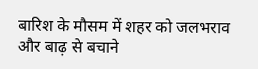बारिश के मौसम में शहर को जलभराव और बाढ़ से बचाने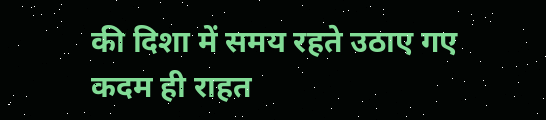की दिशा में समय रहते उठाए गए कदम ही राहत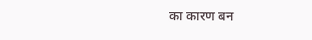का कारण बन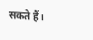सकते हैं।